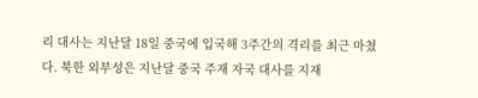리 대사는 지난달 18일 중국에 입국해 3주간의 격리를 최근 마쳤다. 북한 외부성은 지난달 중국 주재 자국 대사를 지재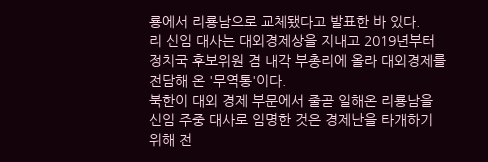룡에서 리룡남으로 교체됐다고 발표한 바 있다.
리 신임 대사는 대외경제상을 지내고 2019년부터 정치국 후보위원 겸 내각 부총리에 올라 대외경제를 전담해 온 '무역통'이다.
북한이 대외 경제 부문에서 줄곧 일해온 리룡남을 신임 주중 대사로 임명한 것은 경제난을 타개하기 위해 전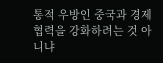통적 우방인 중국과 경제협력을 강화하려는 것 아니냐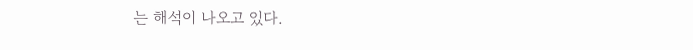는 해석이 나오고 있다.